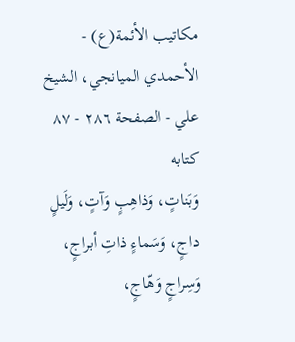مكاتيب الأئمة(ع) - الأحمدي الميانجي، الشيخ علي - الصفحة ٢٨٦ - ٨٧ كتابه
وَبَناتٍ، وَذاهِبٍ وَآتٍ، وَلَيلٍ داجٍ، وَسَماءٍ ذاتِ أبراجٍ، وَسِراجٍ وَهّاجٍ،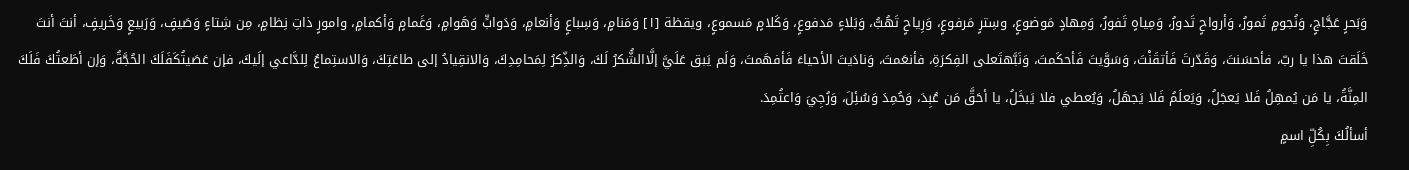وَبَحرٍ عَجَّاجٍ، وَنُجومٍ تَمورُ، وَأرواحٍ تَدورُ، وَمِياهٍ تَفورُ، وَمِهادٍ مَوضوعٍ، وسِترٍ مَرفوعٍ، وَرِياحٍ تَهُبُّ، وَبَلاءٍ مَدفوعٍ، وَكَلامٍ مَسموعٍ، ويقظة [١] وَمَنامٍ، وَسِباعٍ وَأنعامٍ، وَدَوابٍّ وَهَوامٍ، وَغَمامٍ وَأكمامٍ، وامورٍ ذاتِ نِظامٍ، مِن شِتاءٍ وَصَيفٍ، وَرَبيعٍ وَخَريفٍ، أنتَ أنتَ خَلَقتَ هذا يا ربّ، فأحسَنتَ، وَقَدّرتَ فَأتقَنْتَ، وَسَوَّيتَ فَأحكَمتَ، وَنَبَّهتَعلى الفِكرَةِ، فأنعَمتَ، وَنادَيتَ الأحياءَ فَأفهَمتَ، وَلَم يَبق عَلَيَّ إلَّاالشُّكرُ لَكَ، وَالذِّكرُ لِمَحامِدِكَ، وَالانقِيادُ إلى طاعَتِكَ، وَالاستِماعُ لِلدَّاعي إلَيكَ، فإن عَصَيتُكَفَلَكَ الحُجَّةُ، وَإن أطَعتُكَ فَلَكَ المِنَّةُ، يا مَن يُمهِلُ فَلا يَعجَلُ، وَيَعلَمُ فَلا يَجهَلُ، وَيُعطي فلا يَبخَلُ، يا أحَقَّ مَن عُبِدَ، وَحُمِدَ وَسُئِلَ، وَرُجِيَ وَاعتُمِدَ.
أسألُكَ بِكُلِّ اسمٍ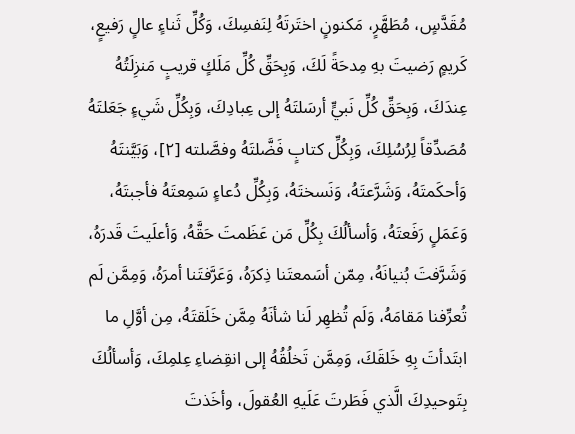مُقَدَّسٍ، مُطَهَّرٍ، مَكنونٍ اختَرتَهُ لِنَفسِكَ، وَكُلِّ ثَناءٍ عالٍ رَفيعٍ، كَريمٍ رَضيتَ بهِ مِدحَةً لَكَ، وَبِحَقِّ كُلِّ مَلَكٍ قريبٍ مَنزِلَتُهُ عِندَكَ، وَبِحَقِّ كُلِّ نَبيٍّ أرسَلتَهُ إلى عِبادِكَ، وَبِكُلِّ شَيءٍ جَعَلتَهُ مُصَدِّقاً لِرُسُلِكَ، وَبِكُلِّ كتابٍ فَضَّلتَهُ وفصَّلته [٢]، وَبَيَّنتَهُ وَأحكَمتَهُ، وَشَرَّعتَهُ، وَنَسختَهُ، وَبِكُلِّ دُعاءٍ سَمِعتَهُ فأجبتَهُ، وَعَمَلٍ رَفَعتَهُ، وَأسألُكَ بِكُلِّ مَن عَظَمتَ حَقَّهُ، وَأعلَيتَ قَدرَهُ، وَشَرَّفتَ بُنيانَهُ، مِمّن أسَمعتَنا ذِكرَهُ، وَعَرَّفتَنا أمرَهُ، وَمِمَّن لَم تُعرِّفنا مَقامَهُ، وَلَم تُظهِر لَنا شأنَهُ مِمَّن خَلَقتَهُ، مِن أوَّلِ ما ابتَدأتَ بِهِ خَلقَكَ، وَمِمَّن تَخلُقُهُ إلى انقِضاءِ عِلمِكَ، وَأسألُكَ بِتَوحيدِكَ الَّذي فَطَرتَ عَلَيهِ العُقولَ، وأخَذتَ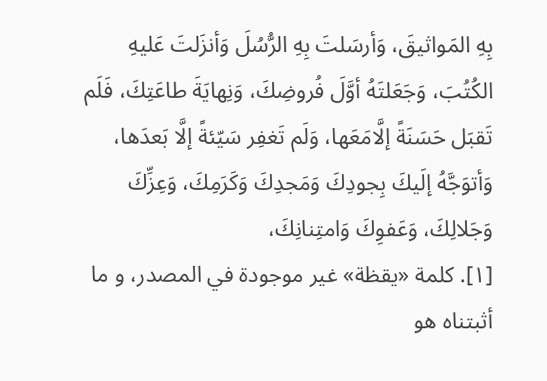بِهِ المَواثيقَ، وَأرسَلتَ بِهِ الرُّسُلَ وَأنزَلتَ عَليهِ الكُتُبَ، وَجَعَلتَهُ أوَّلَ فُروضِكَ، وَنِهايَةَ طاعَتِكَ، فَلَم تَقبَل حَسَنَةً إلَّامَعَها، وَلَم تَغفِر سَيّئةً إلَّا بَعدَها، وَأتوَجَّهُ إلَيكَ بِجودِكَ وَمَجدِكَ وَكَرَمِكَ، وَعِزِّكَ وَجَلالِكَ، وَعَفوِكَ وَامتِنانِكَ،
[١]. كلمة «يقظة» غير موجودة في المصدر، و ما أثبتناه هو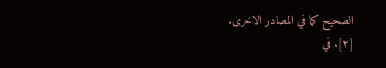الصحيح كما في المصادر الاخرى.
[٢]. في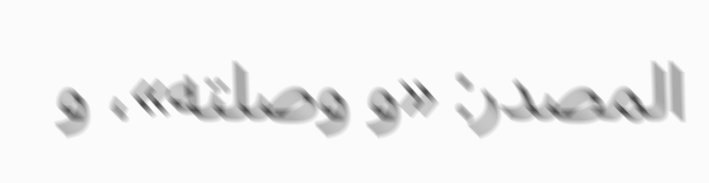المصدر: «و وصلته»، و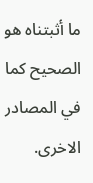ما أثبتناه هو الصحيح كما في المصادر الاخرى.